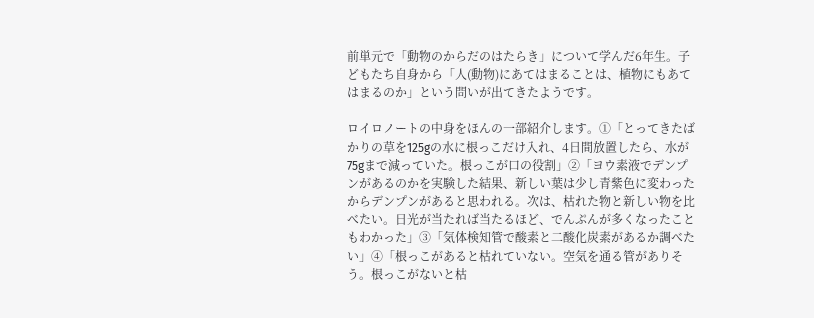前単元で「動物のからだのはたらき」について学んだ6年生。子どもたち自身から「人(動物)にあてはまることは、植物にもあてはまるのか」という問いが出てきたようです。

ロイロノートの中身をほんの一部紹介します。①「とってきたばかりの草を125gの水に根っこだけ入れ、4日間放置したら、水が75gまで減っていた。根っこが口の役割」②「ヨウ素液でデンプンがあるのかを実験した結果、新しい葉は少し青紫色に変わったからデンプンがあると思われる。次は、枯れた物と新しい物を比べたい。日光が当たれば当たるほど、でんぷんが多くなったこともわかった」③「気体検知管で酸素と二酸化炭素があるか調べたい」④「根っこがあると枯れていない。空気を通る管がありそう。根っこがないと枯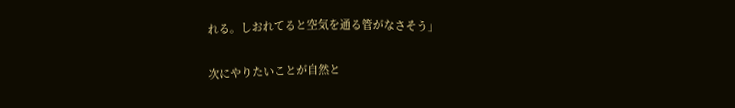れる。しおれてると空気を通る管がなさそう」

次にやりたいことが自然と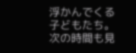浮かんでくる子どもたち。次の時間も見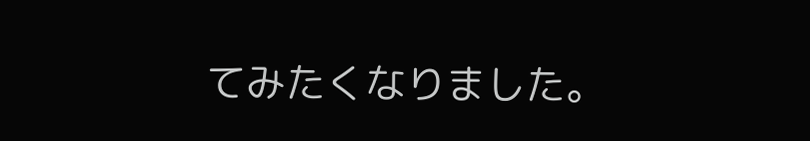てみたくなりました。